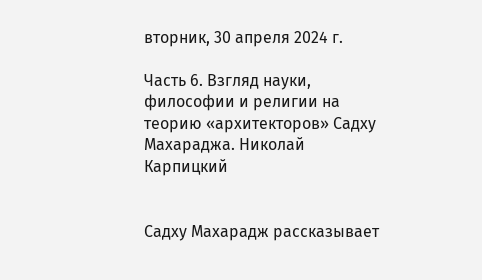вторник, 30 апреля 2024 г.

Часть 6. Взгляд науки, философии и религии на теорию «архитекторов» Садху Махараджа. Николай Карпицкий


Садху Махарадж рассказывает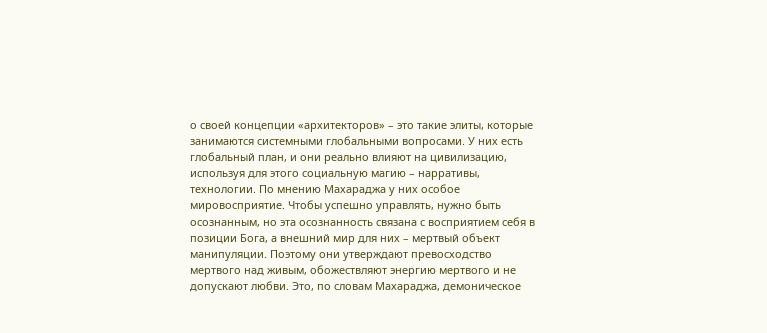о своей концепции «архитекторов» – это такие элиты, которые занимаются системными глобальными вопросами. У них есть глобальный план, и они реально влияют на цивилизацию, используя для этого социальную магию – нарративы, технологии. По мнению Махараджа у них особое мировосприятие. Чтобы успешно управлять, нужно быть осознанным, но эта осознанность связана с восприятием себя в позиции Бога, а внешний мир для них – мертвый объект манипуляции. Поэтому они утверждают превосходство мертвого над живым, обожествляют энергию мертвого и не допускают любви. Это, по словам Махараджа, демоническое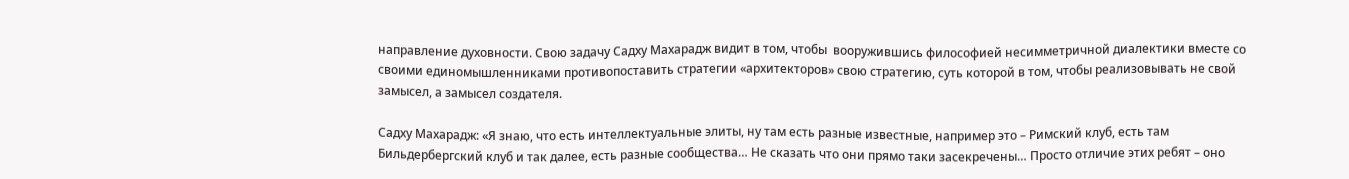направление духовности. Свою задачу Садху Махарадж видит в том, чтобы  вооружившись философией несимметричной диалектики вместе со своими единомышленниками противопоставить стратегии «архитекторов» свою стратегию, суть которой в том, чтобы реализовывать не свой замысел, а замысел создателя.

Садху Махарадж: «Я знаю, что есть интеллектуальные элиты, ну там есть разные известные, например это – Римский клуб, есть там Бильдербергский клуб и так далее, есть разные сообщества… Не сказать что они прямо таки засекречены… Просто отличие этих ребят – оно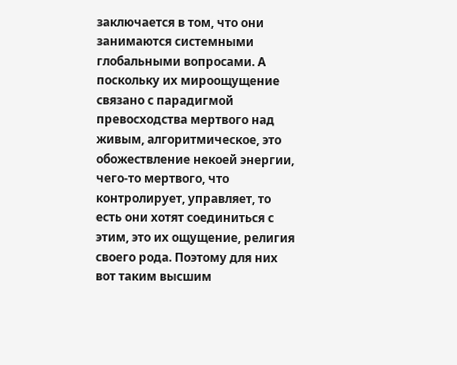заключается в том, что они занимаются системными глобальными вопросами. А поскольку их мироощущение связано с парадигмой превосходства мертвого над живым, алгоритмическое, это обожествление некоей энергии, чего-то мертвого, что контролирует, управляет, то есть они хотят соединиться с этим, это их ощущение, религия своего рода. Поэтому для них вот таким высшим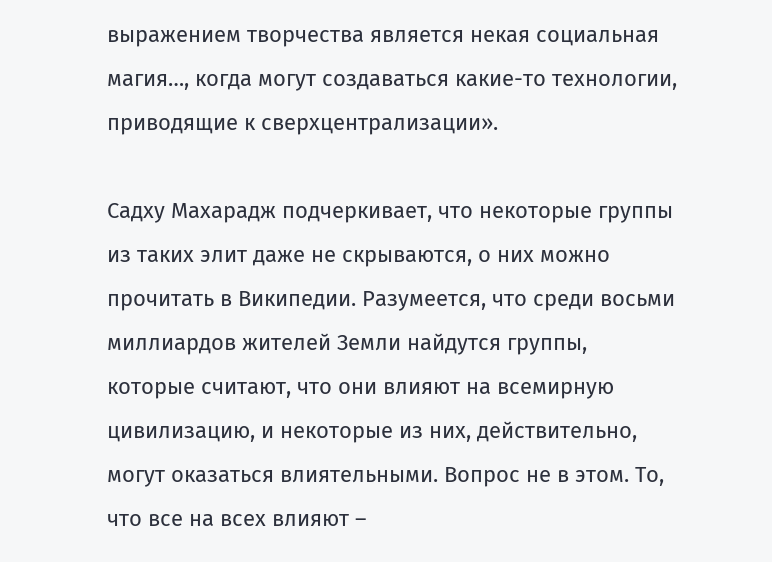выражением творчества является некая социальная магия…, когда могут создаваться какие-то технологии, приводящие к сверхцентрализации».

Садху Махарадж подчеркивает, что некоторые группы из таких элит даже не скрываются, о них можно прочитать в Википедии. Разумеется, что среди восьми миллиардов жителей Земли найдутся группы, которые считают, что они влияют на всемирную цивилизацию, и некоторые из них, действительно, могут оказаться влиятельными. Вопрос не в этом. То, что все на всех влияют –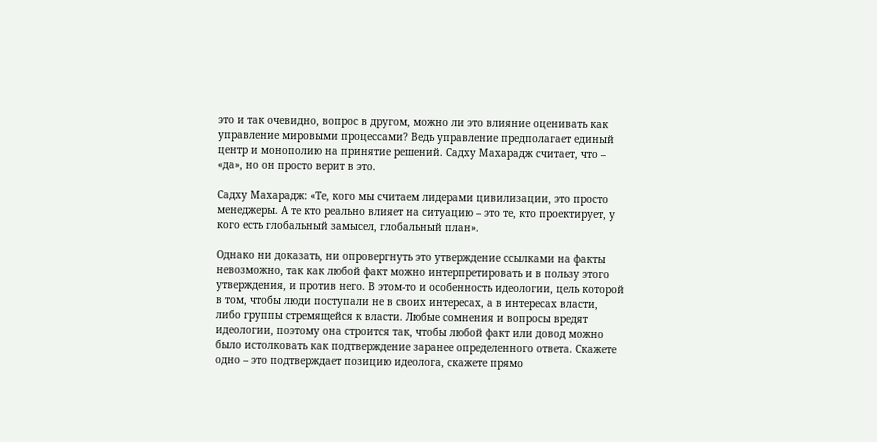это и так очевидно, вопрос в другом, можно ли это влияние оценивать как управление мировыми процессами? Ведь управление предполагает единый центр и монополию на принятие решений. Садху Махарадж считает, что – «да», но он просто верит в это.

Садху Махарадж: «Те, кого мы считаем лидерами цивилизации, это просто менеджеры. А те кто реально влияет на ситуацию – это те, кто проектирует, у кого есть глобальный замысел, глобальный план».

Однако ни доказать, ни опровергнуть это утверждение ссылками на факты невозможно, так как любой факт можно интерпретировать и в пользу этого утверждения, и против него. В этом-то и особенность идеологии, цель которой в том, чтобы люди поступали не в своих интересах, а в интересах власти, либо группы стремящейся к власти. Любые сомнения и вопросы вредят идеологии, поэтому она строится так, чтобы любой факт или довод можно было истолковать как подтверждение заранее определенного ответа. Скажете одно – это подтверждает позицию идеолога, скажете прямо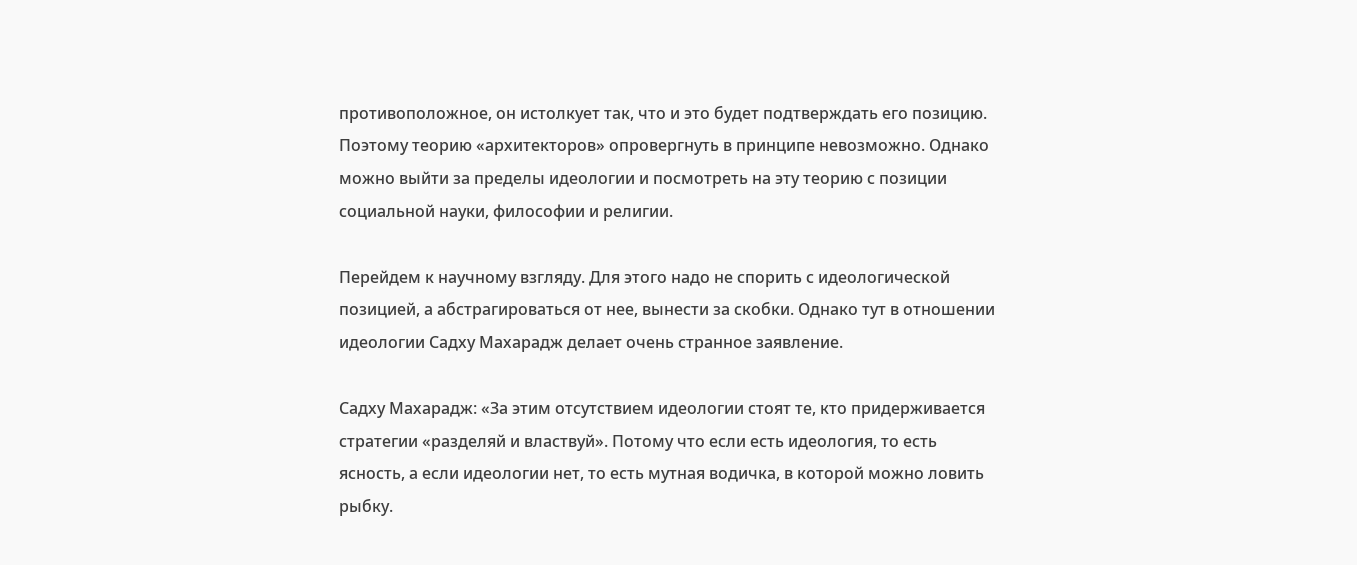противоположное, он истолкует так, что и это будет подтверждать его позицию. Поэтому теорию «архитекторов» опровергнуть в принципе невозможно. Однако можно выйти за пределы идеологии и посмотреть на эту теорию с позиции социальной науки, философии и религии.

Перейдем к научному взгляду. Для этого надо не спорить с идеологической позицией, а абстрагироваться от нее, вынести за скобки. Однако тут в отношении идеологии Садху Махарадж делает очень странное заявление.

Садху Махарадж: «За этим отсутствием идеологии стоят те, кто придерживается стратегии «разделяй и властвуй». Потому что если есть идеология, то есть ясность, а если идеологии нет, то есть мутная водичка, в которой можно ловить рыбку.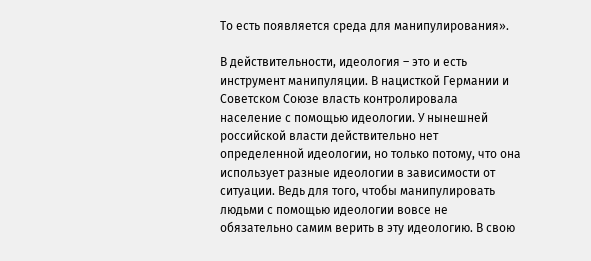То есть появляется среда для манипулирования».

В действительности, идеология – это и есть инструмент манипуляции. В нацисткой Германии и Советском Союзе власть контролировала население с помощью идеологии. У нынешней российской власти действительно нет определенной идеологии, но только потому, что она использует разные идеологии в зависимости от ситуации. Ведь для того, чтобы манипулировать людьми с помощью идеологии вовсе не обязательно самим верить в эту идеологию. В свою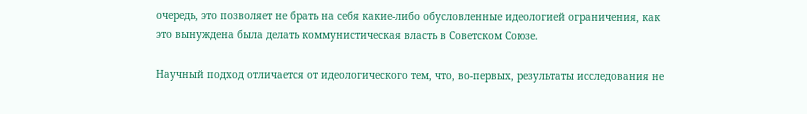очередь, это позволяет не брать на себя какие-либо обусловленные идеологией ограничения, как это вынуждена была делать коммунистическая власть в Советском Союзе.

Научный подход отличается от идеологического тем, что, во-первых, результаты исследования не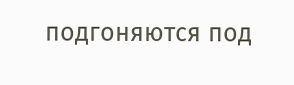подгоняются под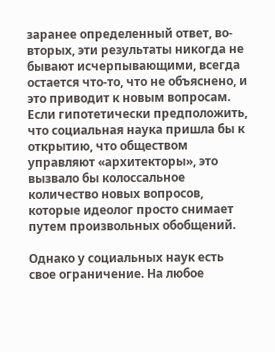заранее определенный ответ, во-вторых, эти результаты никогда не бывают исчерпывающими, всегда остается что-то, что не объяснено, и это приводит к новым вопросам. Если гипотетически предположить, что социальная наука пришла бы к открытию, что обществом управляют «архитекторы», это вызвало бы колоссальное количество новых вопросов, которые идеолог просто снимает путем произвольных обобщений.

Однако у социальных наук есть свое ограничение. На любое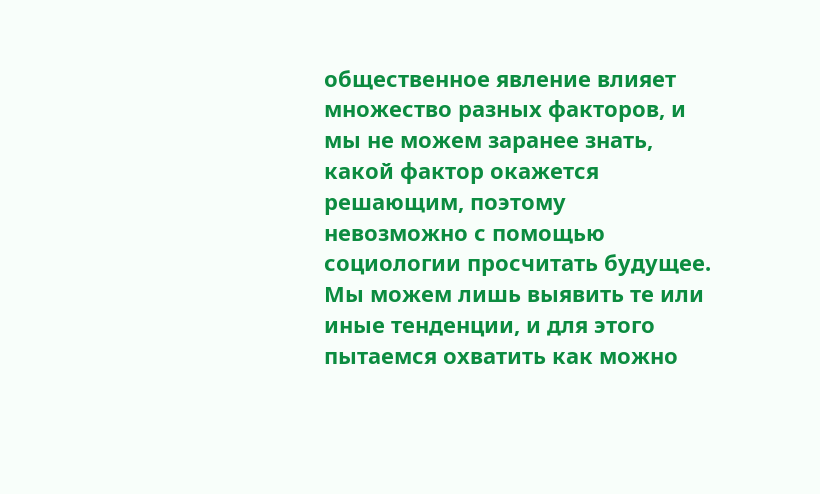общественное явление влияет множество разных факторов, и мы не можем заранее знать, какой фактор окажется решающим, поэтому невозможно с помощью социологии просчитать будущее. Мы можем лишь выявить те или иные тенденции, и для этого пытаемся охватить как можно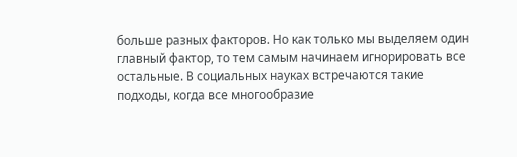больше разных факторов. Но как только мы выделяем один главный фактор, то тем самым начинаем игнорировать все остальные. В социальных науках встречаются такие подходы, когда все многообразие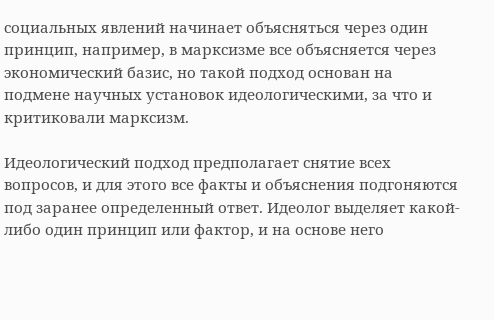социальных явлений начинает объясняться через один принцип, например, в марксизме все объясняется через экономический базис, но такой подход основан на подмене научных установок идеологическими, за что и критиковали марксизм.

Идеологический подход предполагает снятие всех вопросов, и для этого все факты и объяснения подгоняются под заранее определенный ответ. Идеолог выделяет какой-либо один принцип или фактор, и на основе него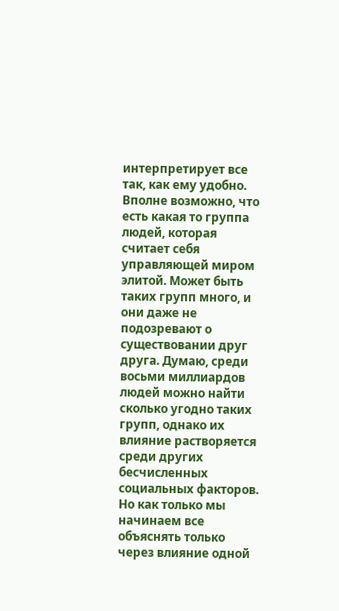интерпретирует все так, как ему удобно. Вполне возможно, что есть какая то группа людей, которая считает себя управляющей миром элитой. Может быть таких групп много, и они даже не подозревают о существовании друг друга. Думаю, среди восьми миллиардов людей можно найти сколько угодно таких групп, однако их влияние растворяется среди других бесчисленных социальных факторов. Но как только мы начинаем все объяснять только через влияние одной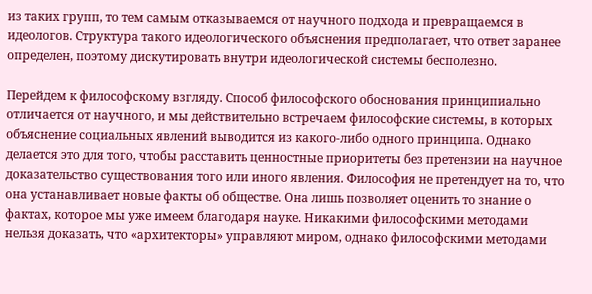из таких групп, то тем самым отказываемся от научного подхода и превращаемся в идеологов. Структура такого идеологического объяснения предполагает, что ответ заранее определен, поэтому дискутировать внутри идеологической системы бесполезно.

Перейдем к философскому взгляду. Способ философского обоснования принципиально отличается от научного, и мы действительно встречаем философские системы, в которых объяснение социальных явлений выводится из какого-либо одного принципа. Однако делается это для того, чтобы расставить ценностные приоритеты без претензии на научное доказательство существования того или иного явления. Философия не претендует на то, что она устанавливает новые факты об обществе. Она лишь позволяет оценить то знание о фактах, которое мы уже имеем благодаря науке. Никакими философскими методами нельзя доказать, что «архитекторы» управляют миром, однако философскими методами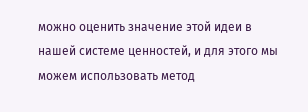можно оценить значение этой идеи в нашей системе ценностей, и для этого мы можем использовать метод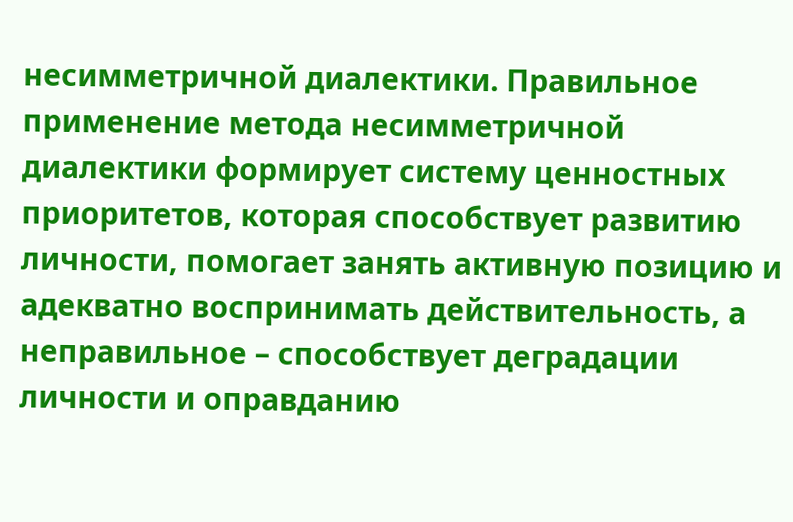несимметричной диалектики. Правильное применение метода несимметричной диалектики формирует систему ценностных приоритетов, которая способствует развитию личности, помогает занять активную позицию и адекватно воспринимать действительность, а неправильное – способствует деградации личности и оправданию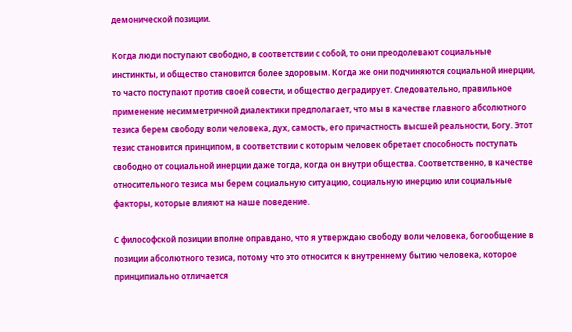демонической позиции.

Когда люди поступают свободно, в соответствии с собой, то они преодолевают социальные инстинкты, и общество становится более здоровым. Когда же они подчиняются социальной инерции, то часто поступают против своей совести, и общество деградирует. Следовательно, правильное применение несимметричной диалектики предполагает, что мы в качестве главного абсолютного тезиса берем свободу воли человека, дух, самость, его причастность высшей реальности, Богу. Этот тезис становится принципом, в соответствии с которым человек обретает способность поступать свободно от социальной инерции даже тогда, когда он внутри общества. Соответственно, в качестве относительного тезиса мы берем социальную ситуацию, социальную инерцию или социальные факторы, которые влияют на наше поведение.

С философской позиции вполне оправдано, что я утверждаю свободу воли человека, богообщение в позиции абсолютного тезиса, потому что это относится к внутреннему бытию человека, которое принципиально отличается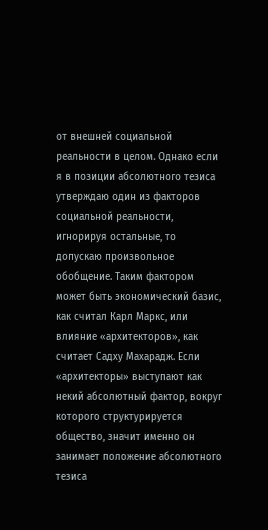от внешней социальной реальности в целом. Однако если я в позиции абсолютного тезиса утверждаю один из факторов социальной реальности, игнорируя остальные, то допускаю произвольное обобщение. Таким фактором может быть экономический базис, как считал Карл Маркс, или влияние «архитекторов», как считает Садху Махарадж. Если «архитекторы» выступают как некий абсолютный фактор, вокруг которого структурируется общество, значит именно он занимает положение абсолютного тезиса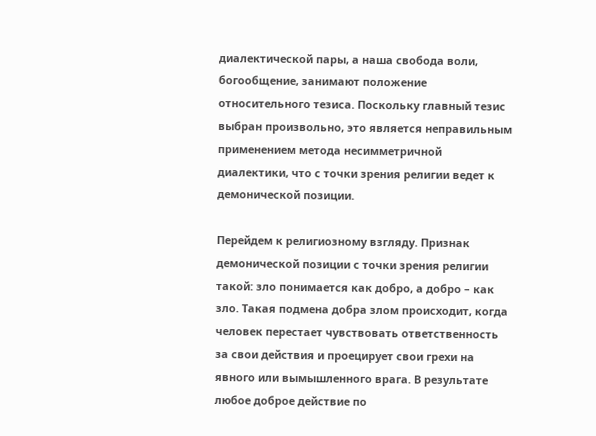диалектической пары, а наша свобода воли, богообщение, занимают положение относительного тезиса. Поскольку главный тезис выбран произвольно, это является неправильным применением метода несимметричной диалектики, что с точки зрения религии ведет к демонической позиции.

Перейдем к религиозному взгляду. Признак демонической позиции с точки зрения религии такой: зло понимается как добро, а добро – как зло. Такая подмена добра злом происходит, когда человек перестает чувствовать ответственность за свои действия и проецирует свои грехи на явного или вымышленного врага. В результате любое доброе действие по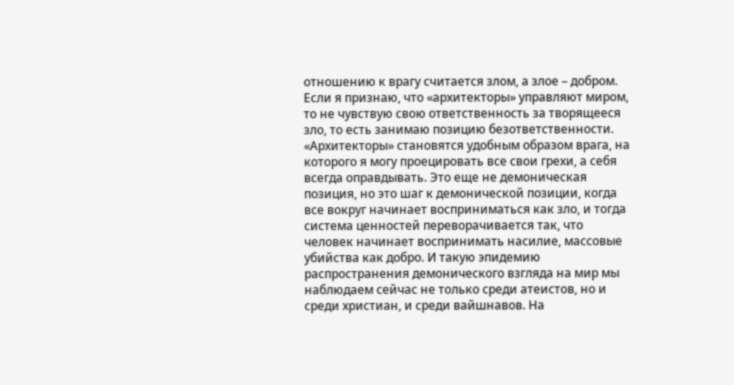отношению к врагу считается злом, а злое – добром. Если я признаю, что «архитекторы» управляют миром, то не чувствую свою ответственность за творящееся зло, то есть занимаю позицию безответственности. «Архитекторы» становятся удобным образом врага, на которого я могу проецировать все свои грехи, а себя всегда оправдывать. Это еще не демоническая позиция, но это шаг к демонической позиции, когда все вокруг начинает восприниматься как зло, и тогда система ценностей переворачивается так, что человек начинает воспринимать насилие, массовые убийства как добро. И такую эпидемию распространения демонического взгляда на мир мы наблюдаем сейчас не только среди атеистов, но и среди христиан, и среди вайшнавов. На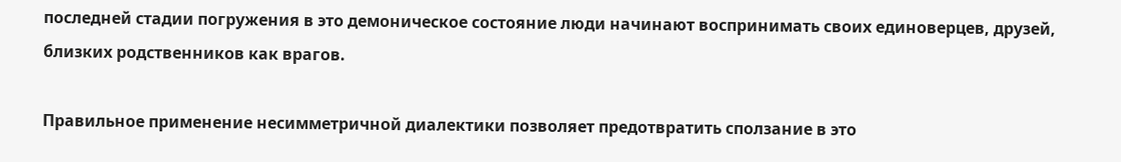последней стадии погружения в это демоническое состояние люди начинают воспринимать своих единоверцев, друзей, близких родственников как врагов.

Правильное применение несимметричной диалектики позволяет предотвратить сползание в это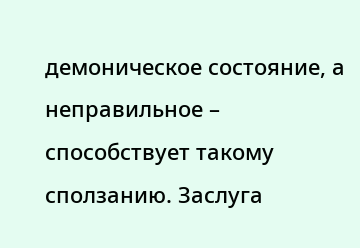демоническое состояние, а неправильное – способствует такому сползанию. Заслуга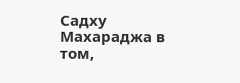Садху Махараджа в том,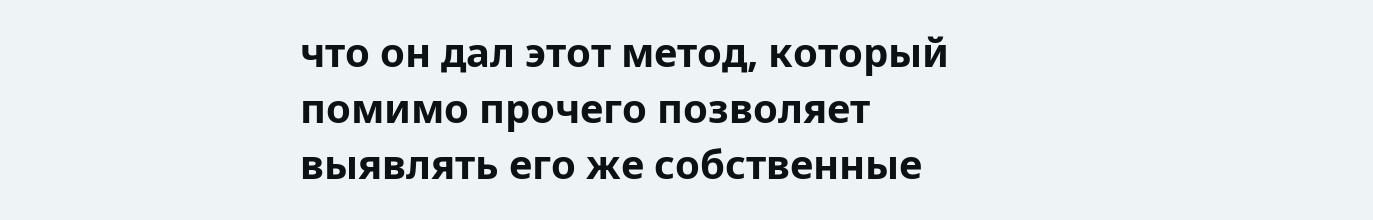что он дал этот метод, который помимо прочего позволяет выявлять его же собственные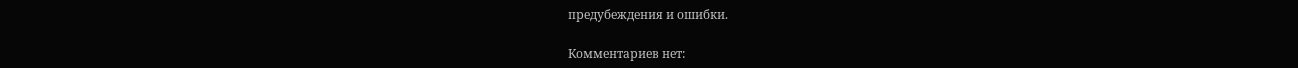предубеждения и ошибки.

Комментариев нет: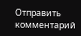Отправить комментарий